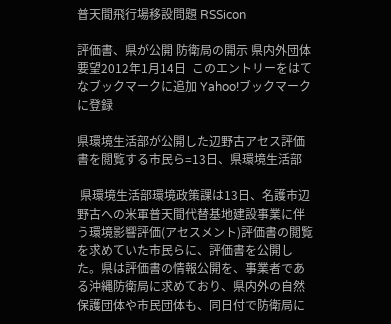普天間飛行場移設問題 RSSicon

評価書、県が公開 防衛局の開示 県内外団体要望2012年1月14日  このエントリーをはてなブックマークに追加 Yahoo!ブックマークに登録

県環境生活部が公開した辺野古アセス評価書を閲覧する市民ら=13日、県環境生活部

 県環境生活部環境政策課は13日、名護市辺野古への米軍普天間代替基地建設事業に伴う環境影響評価(アセスメント)評価書の閲覧を求めていた市民らに、評価書を公開した。県は評価書の情報公開を、事業者である沖縄防衛局に求めており、県内外の自然保護団体や市民団体も、同日付で防衛局に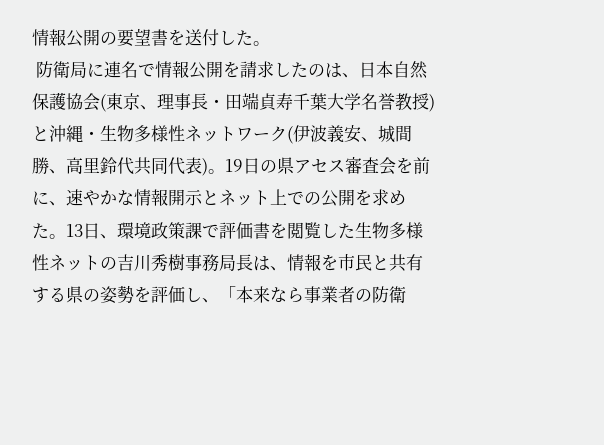情報公開の要望書を送付した。
 防衛局に連名で情報公開を請求したのは、日本自然保護協会(東京、理事長・田端貞寿千葉大学名誉教授)と沖縄・生物多様性ネットワーク(伊波義安、城間勝、高里鈴代共同代表)。19日の県アセス審査会を前に、速やかな情報開示とネット上での公開を求めた。13日、環境政策課で評価書を閲覧した生物多様性ネットの吉川秀樹事務局長は、情報を市民と共有する県の姿勢を評価し、「本来なら事業者の防衛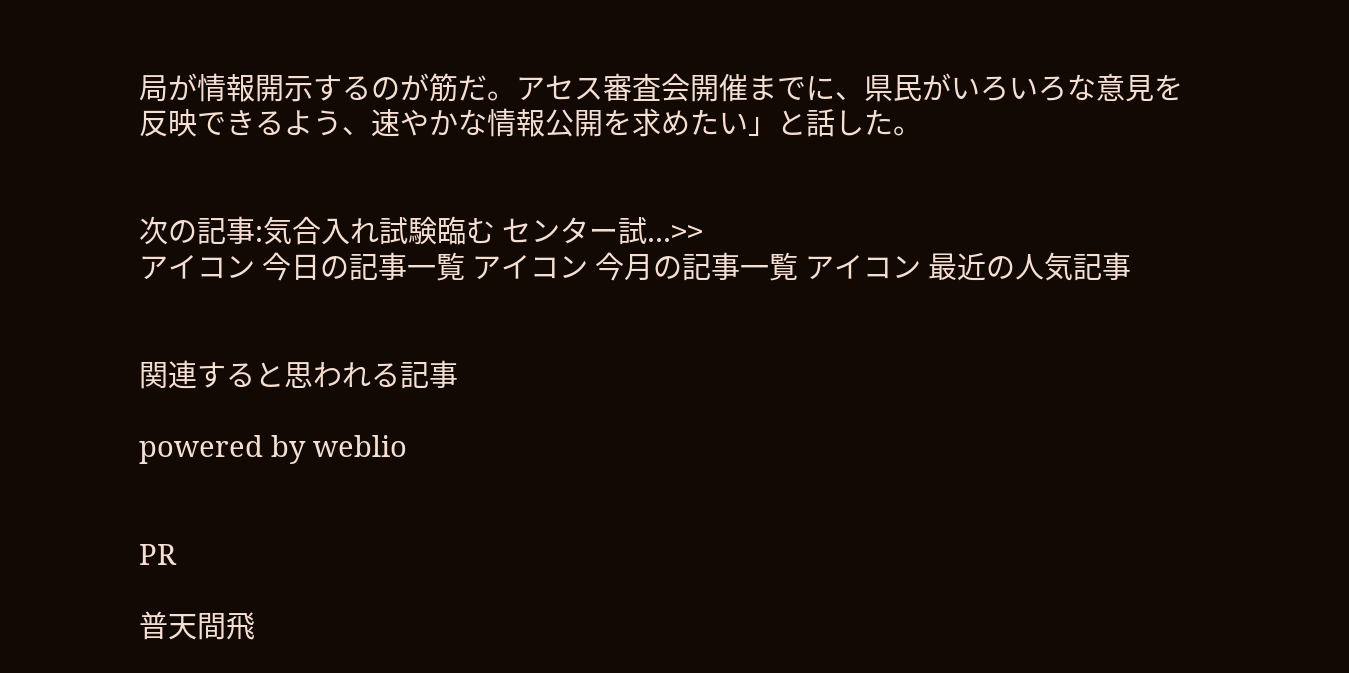局が情報開示するのが筋だ。アセス審査会開催までに、県民がいろいろな意見を反映できるよう、速やかな情報公開を求めたい」と話した。


次の記事:気合入れ試験臨む センター試...>>
アイコン 今日の記事一覧 アイコン 今月の記事一覧 アイコン 最近の人気記事


関連すると思われる記事

powered by weblio


PR

普天間飛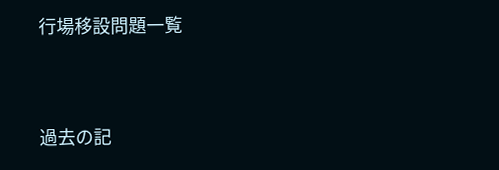行場移設問題一覧


過去の記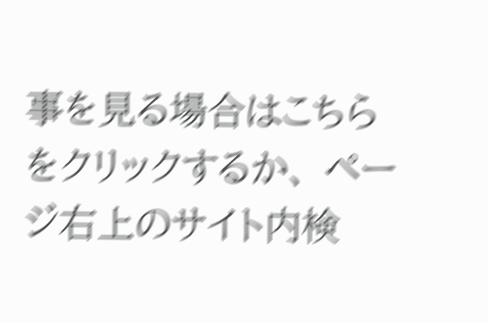事を見る場合はこちらをクリックするか、 ページ右上のサイト内検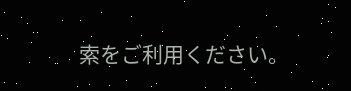索をご利用ください。